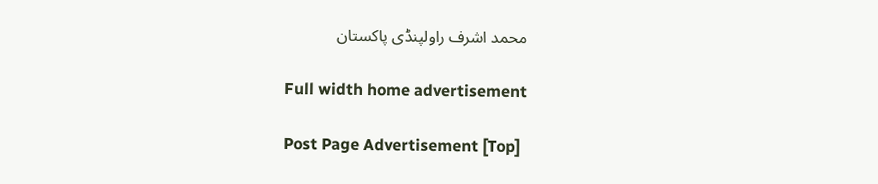محمد اشرف راولپنڈی پاکستان

Full width home advertisement

Post Page Advertisement [Top]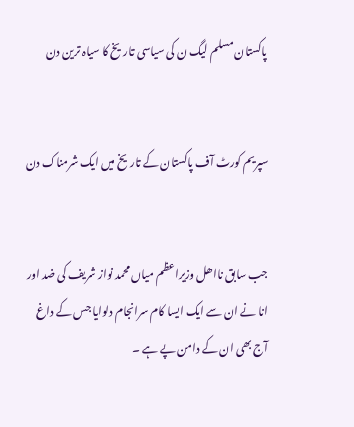پاکستان مسلم لیگ ن کی سیاسی تاریخ کا سیاہ ترین دن


سپریم کورٹ آف پاکستان کے تاریخ میں ایک شرمناک دن


جب سابق نااھل وزیراعظم میاں محمد نواز شریف کی ضد اور انا نے ان سے ایک ایسا کام سرانجام دلوایا جس کے داغ آج بھی ان کے دامن پے ہے ۔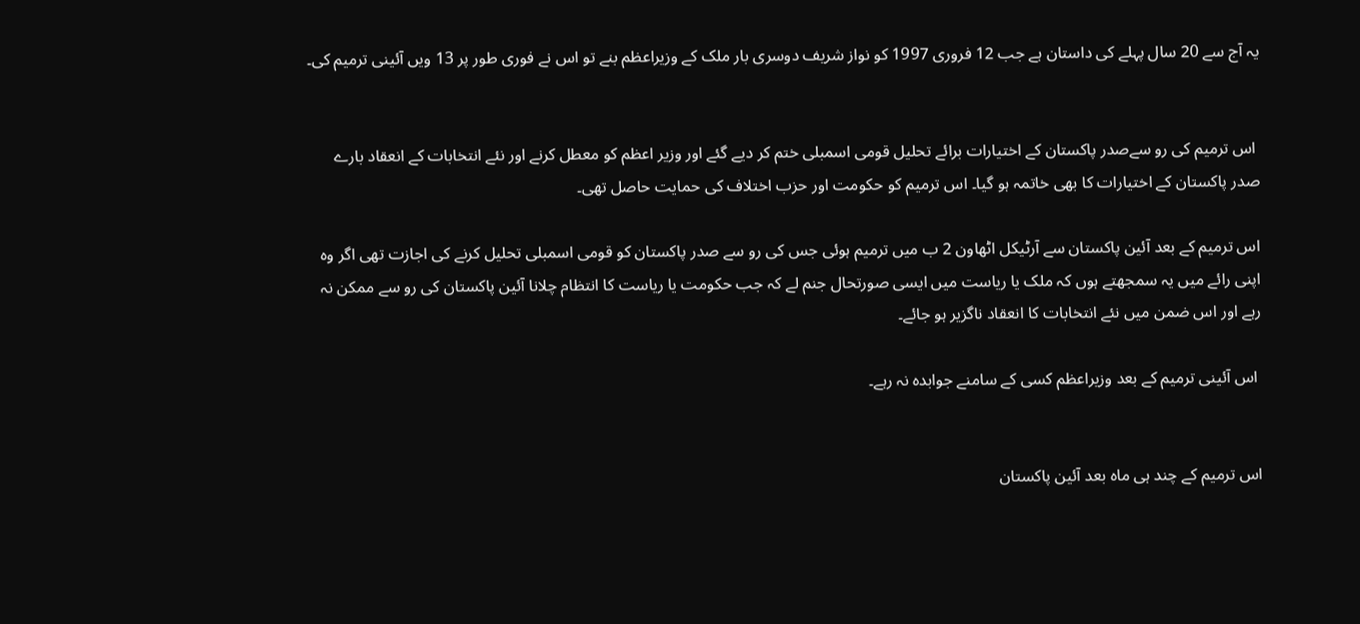یہ آج سے 20 سال پہلے کی داستان ہے جب 12 فروری 1997 کو نواز شریف دوسری بار ملک کے وزیراعظم بنے تو اس نے فوری طور پر 13 ویں آئینی ترمیم کی۔


 اس ترمیم کی رو سےصدر پاکستان کے اختیارات برائے تحلیل قومی اسمبلی ختم کر دیے گئے اور وزیر اعظم کو معطل کرنے اور نئے انتخابات کے انعقاد بارے صدر پاکستان کے اختیارات کا بھی خاتمہ ہو گیا۔ اس ترمیم کو حکومت اور حزب اختلاف کی حمایت حاصل تھی۔

اس ترمیم کے بعد آئین پاکستان سے آرٹیکل اٹھاون 2 ب میں ترمیم ہوئی جس کی رو سے صدر پاکستان کو قومی اسمبلی تحلیل کرنے کی اجازت تھی اگر وہ اپنی رائے میں یہ سمجھتے ہوں کہ ملک یا ریاست میں ایسی صورتحال جنم لے کہ جب حکومت یا ریاست کا انتظام چلانا آئین پاکستان کی رو سے ممکن نہ رہے اور اس ضمن میں نئے انتخابات کا انعقاد ناگزیر ہو جائے۔

 اس آئینی ترمیم کے بعد وزیراعظم کسی کے سامنے جوابدہ نہ رہے۔


اس ترمیم کے چند ہی ماہ بعد آئین پاکستان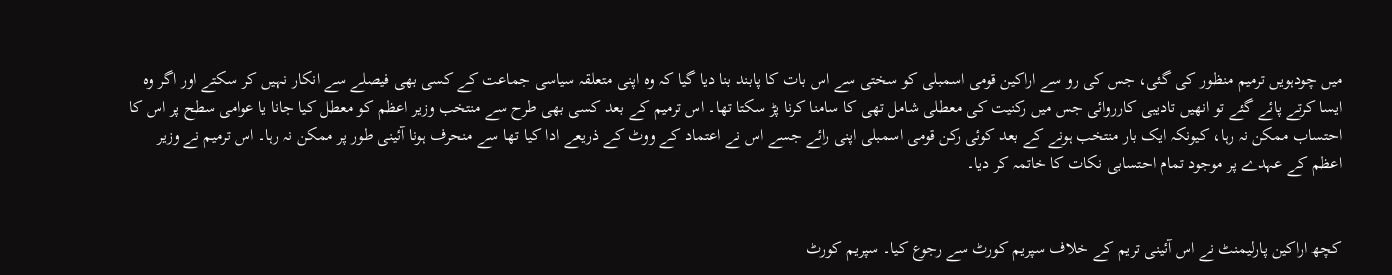میں چودہویں ترمیم منظور کی گئی، جس کی رو سے اراکین قومی اسمبلی کو سختی سے اس بات کا پابند بنا دیا گیا کہ وہ اپنی متعلقہ سیاسی جماعت کے کسی بھی فیصلے سے انکار نہیں کر سکتے اور اگر وہ ایسا کرتے پائے گئے تو انھیں تادیبی کارروائی جس میں رکنیت کی معطلی شامل تھی کا سامنا کرنا پڑ سکتا تھا۔ اس ترمیم کے بعد کسی بھی طرح سے منتخب وزیر اعظم کو معطل کیا جانا یا عوامی سطح پر اس کا احتساب ممکن نہ رہا، کیونکہ ایک بار منتخب ہونے کے بعد کوئی رکن قومی اسمبلی اپنی رائے جسے اس نے اعتماد کے ووٹ کے ذریعے ادا کیا تھا سے منحرف ہونا آئینی طور پر ممکن نہ رہا۔ اس ترمیم نے وزیر اعظم کے عہدے پر موجود تمام احتسابی نکات کا خاتمہ کر دیا۔


کچھ اراکین پارلیمنٹ نے اس آئینی تریم کے خلاف سپریم کورٹ سے رجوع کیا۔ سپریم کورٹ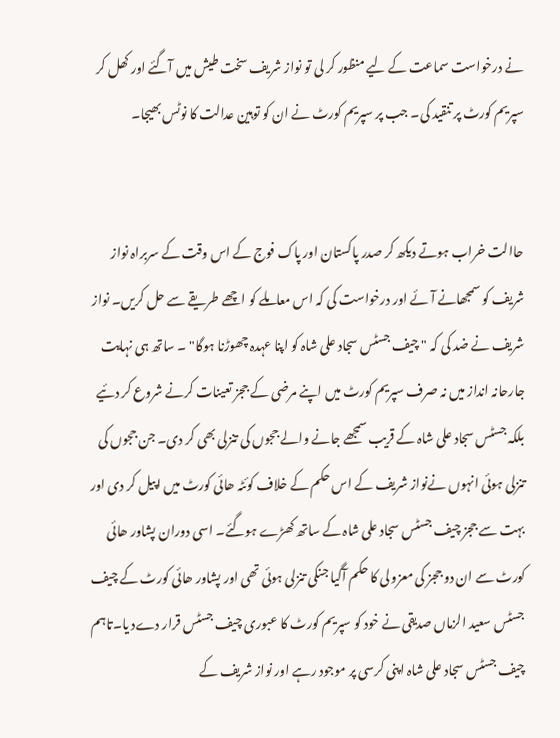نے درخواست سماعت کے لیے منظور کر لی تو نواز شریف سخت طیش میں آگئے اور کھل کر سپریم کورٹ پر تنقید کی۔ جب پر سپریم کورٹ نے ان کو توہین عدالت کا نوٹس بھیجا۔


حاالت خراب ہوتے دیکھ کر صدر پاکستان اور پاک فوج کے اس وقت کے سربراہ نواز شریف کو سمجھانے آئے اور درخواست کی کہ اس معاملے کو اچھے طریقے سے حل کریں۔ نواز شریف نے ضد کی کہ " چیف جسٹس سجاد علی شاہ کو اپنا عہدہ چھوڑنا ہوگا" ۔ ساتھ ہی نہایت جارحانہ انداز میں نہ صرف سپریم کورٹ میں اپنے مرضی کے ججز تعینات کرنے شروع کر دئیے بلکہ جسٹس سجاد علی شاہ کے قریب سمجھے جانے والے ججوں کی تنزلی بھی کر دی۔ جن ججوں کی تنزلی ہوئی انہوں نےنواز شریف کے اس حکم کے خلاف کوئٹہ ھائی کورٹ میں اپیل کر دی اور بہت سے ججز چیف جسٹس سجاد علی شاہ کے ساتھ کھڑے ہوگئے۔ اسی دوران پشاور ھائی کورٹ سے ان دو ججز کی معزولی کا حکم آگیا جنکی تنزلی ہوئی تھی اور پشاور ھائی کورٹ کے چیف جسٹس سعید الزماں صدیقی نے خود کو سپریم کورٹ کا عبوری چیف جسٹس قرار دےد یا۔تاہم چیف جسٹس سجاد علی شاہ اپنی کرسی پر موجود رہے اور نواز شریف کے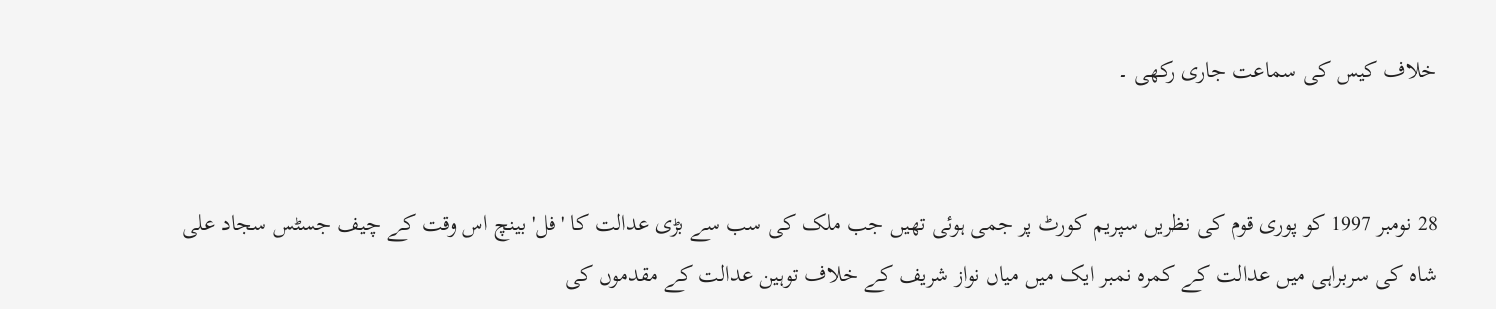خلاف کیس کی سماعت جاری رکھی ۔


28 نومبر 1997 کو پوری قوم کی نظریں سپریم کورٹ پر جمی ہوئی تھیں جب ملک کی سب سے بڑی عدالت کا 'فل' بینچ اس وقت کے چیف جسٹس سجاد علی شاہ کی سربراہی میں عدالت کے کمرہ نمبر ایک میں میاں نواز شریف کے خلاف توہین عدالت کے مقدموں کی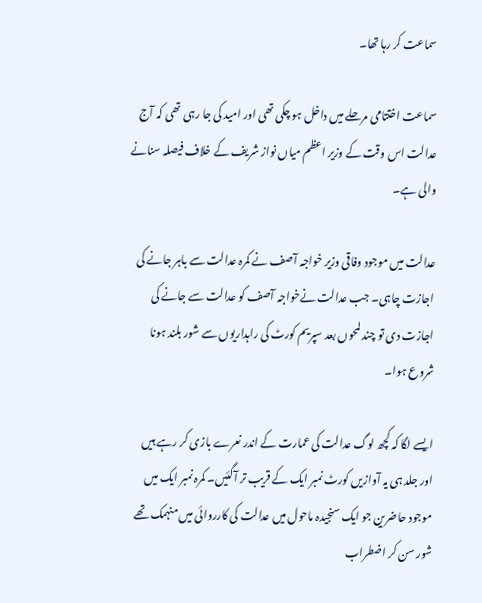سماعت کر رہا تھا۔

سماعت اختتامی مرحلے میں داخل ہو چکی تھی اور امید کی جا رہی تھی کہ آج عدالت اس وقت کے وزیر اعظم میاں نواز شریف کے خلاف فیصلہ سنانے والی ہے۔

عدالت میں موجود وفاقی وزیر خواجہ آصف نے کمرہ عدالت سے باہر جانے کی اجازت چاہی۔ جب عدالت نےخواجہ آصف کو عدالت سے جانے کی اجازت دی تو چند لمحوں بعد سپریم کورٹ کی راہداریوں سے شور بلند ہونا شروع ہوا۔

ایسے لگا کہ کچھ لوگ عدالت کی عمارت کے اندر نعرے بازی کر رہے ہیں اور جلد ہی یہ آوازیں کورٹ نمبر ایک کے قریب تر آگئیں۔ کمرہ نمبر ایک میں موجود حاضرین جو ایک سنجیدہ ماحول میں عدالت کی کارروائی میں منہمک تھے شور سن کر اضطراب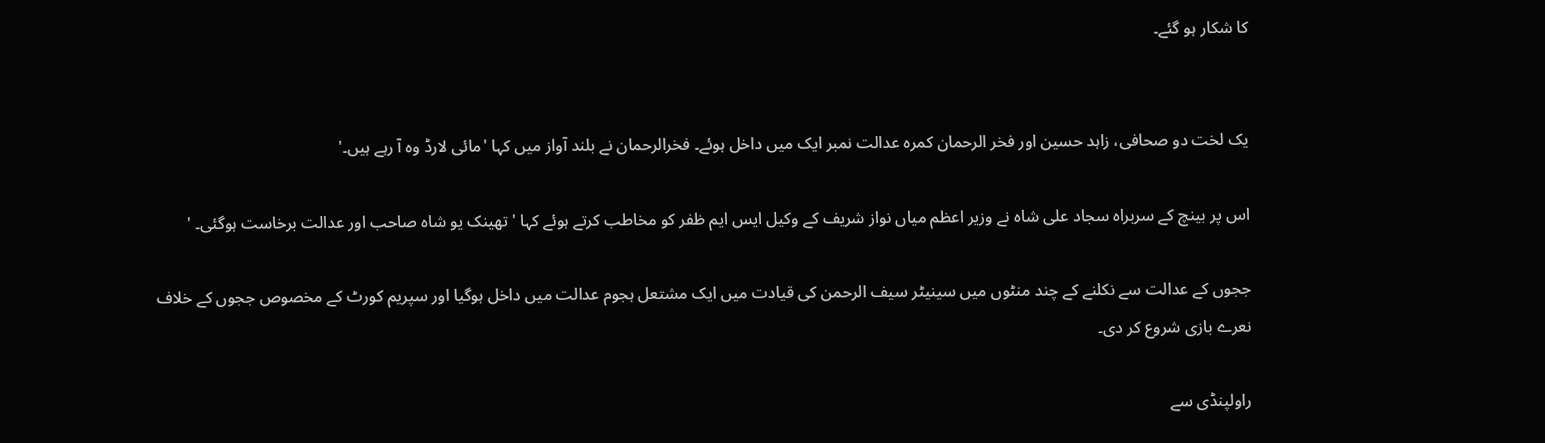کا شکار ہو گئے۔


یک لخت دو صحافی، زاہد حسین اور فخر الرحمان کمرہ عدالت نمبر ایک میں داخل ہوئے۔ فخرالرحمان نے بلند آواز میں کہا 'مائی لارڈ وہ آ رہے ہیں۔'

اس پر بینچ کے سربراہ سجاد علی شاہ نے وزیر اعظم میاں نواز شریف کے وکیل ایس ایم ظفر کو مخاطب کرتے ہوئے کہا 'تھینک یو شاہ صاحب اور عدالت برخاست ہوگئی۔ '

ججوں کے عدالت سے نکلنے کے چند منٹوں میں سینیٹر سیف الرحمن کی قیادت میں ایک مشتعل ہجوم عدالت میں داخل ہوگیا اور سپریم کورٹ کے مخصوص ججوں کے خلاف نعرے بازی شروع کر دی۔

راولپنڈی سے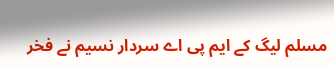مسلم لیگ کے ایم پی اے سردار نسیم نے فخر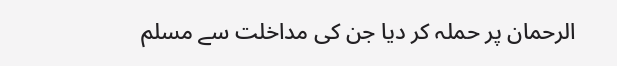الرحمان پر حملہ کر دیا جن کی مداخلت سے مسلم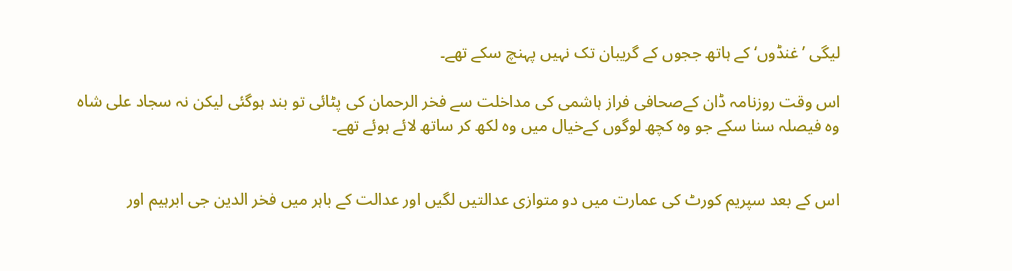لیگی ’غنڈوں‘ کے ہاتھ ججوں کے گریبان تک نہیں پہنچ سکے تھے۔

اس وقت روزنامہ ڈان کےصحافی فراز ہاشمی کی مداخلت سے فخر الرحمان کی پٹائی تو بند ہوگئی لیکن نہ سجاد علی شاہ وہ فیصلہ سنا سکے جو وہ کچھ لوگوں کےخیال میں وہ لکھ کر ساتھ لائے ہوئے تھے۔


اس کے بعد سپریم کورٹ کی عمارت میں دو متوازی عدالتیں لگیں اور عدالت کے باہر میں فخر الدین جی ابرہیم اور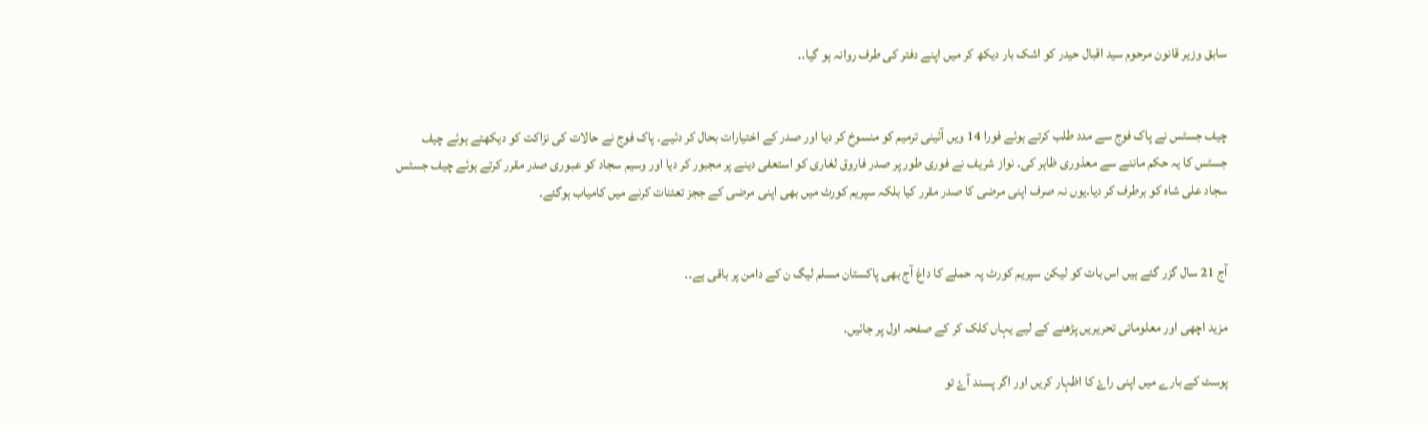سابق وزیر قانون مرحوم سید اقبال حیدر کو اشک بار دیکھ کر میں اپنے دفتر کی طرف روانہ ہو گیا۔۔


چیف جسٹس نے پاک فوج سے مدد طلب کرتے ہوئے فورا 14 ویں آئینی ترمیم کو منسوخ کر دیا اور صدر کے اختیارات بحال کر دئیے۔ پاک فوج نے حالات کی نزاکت کو دیکھتے ہوئے چیف جسٹس کا یہ حکم ماننے سے معذوری ظاہر کی۔ نواز شریف نے فوری طور پر صدر فاروق لغاری کو استعفی دینے پر مجبور کر دیا اور وسیم سجاد کو عبوری صدر مقرر کرتے ہوئے چیف جسٹس سجاد علی شاہ کو برطرف کر دیا۔یوں نہ صرف اپنی مرضی کا صدر مقرر کیا بلکہ سپریم کورٹ میں بھی اپنی مرضی کے ججز تعئنات کرنے میں کامیاب ہوگئے۔


آج 21 سال گزر گئے ہیں اس بات کو لیکن سپریم کورٹ پہ حملے کا داغ آج بھی پاکستان مسلم لیگ ن کے دامن پر باقی ہے۔۔

مزید اچھی اور معلوماتی تحریریں پڑھنے کے لیے یہاں کلک کر کے صفحہ اول پر جائیں۔

پوسٹ کے بارے میں اپنی راۓ کا اظہار کریں اور اگر پسند آۓ تو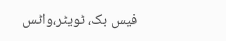فیس بک، ٹویٹر،واٹس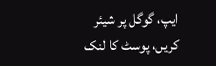ایپ، گوگل پر شیئر کریں، پوسٹ کا لنک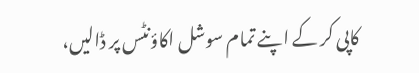کاپی کر کے اپنے تمام سوشل اکاؤنٹس پر ڈالیں،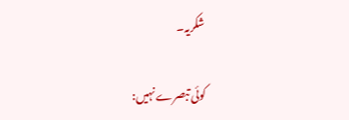شکریہ۔

کوئی تبصرے نہیں: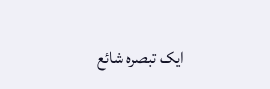ایک تبصرہ شائع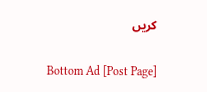کریں

Bottom Ad [Post Page]